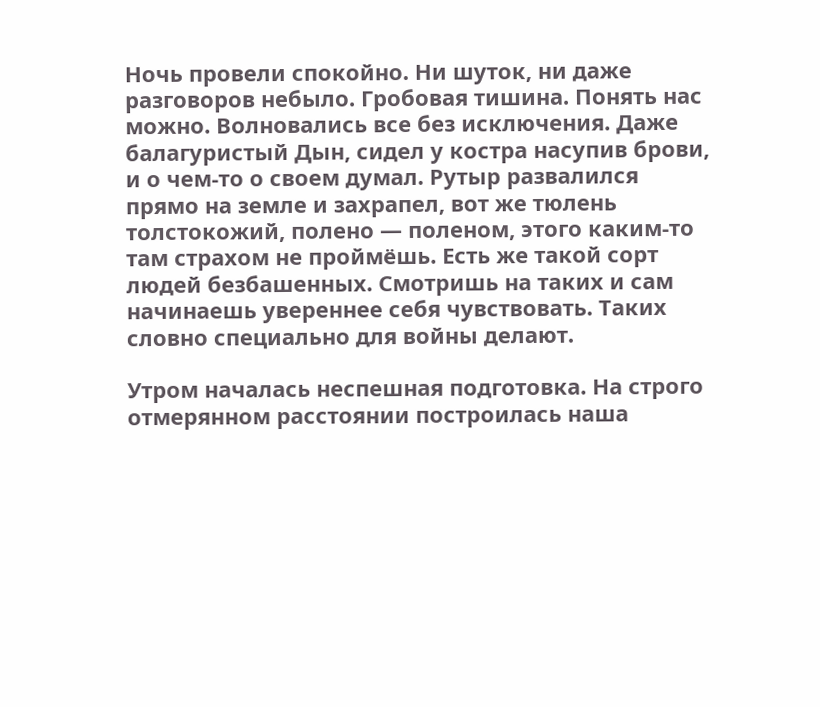Ночь провели спокойно. Ни шуток, ни даже разговоров небыло. Гробовая тишина. Понять нас можно. Волновались все без исключения. Даже балагуристый Дын, сидел у костра насупив брови, и о чем-то о своем думал. Рутыр развалился прямо на земле и захрапел, вот же тюлень толстокожий, полено — поленом, этого каким-то там страхом не проймёшь. Есть же такой сорт людей безбашенных. Смотришь на таких и сам начинаешь увереннее себя чувствовать. Таких словно специально для войны делают.

Утром началась неспешная подготовка. На строго отмерянном расстоянии построилась наша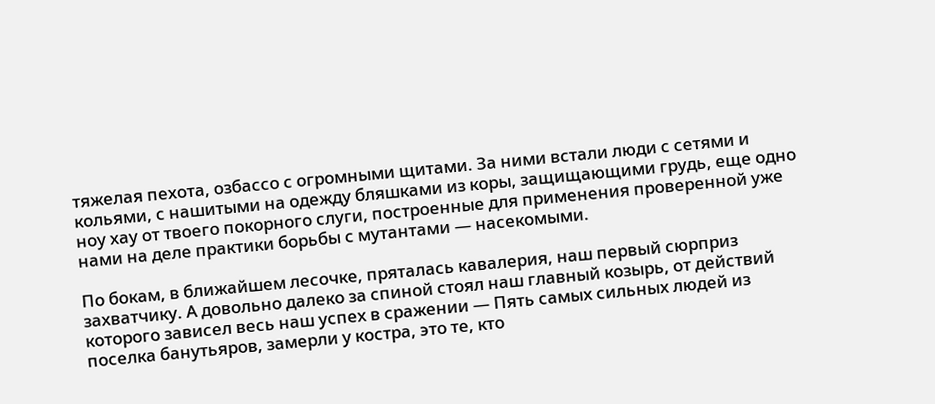тяжелая пехота, озбассо с огромными щитами. За ними встали люди с сетями и кольями, с нашитыми на одежду бляшками из коры, защищающими грудь, еще одно ноу хау от твоего покорного слуги, построенные для применения проверенной уже нами на деле практики борьбы с мутантами — насекомыми.

По бокам, в ближайшем лесочке, пряталась кавалерия, наш первый сюрприз захватчику. А довольно далеко за спиной стоял наш главный козырь, от действий которого зависел весь наш успех в сражении — Пять самых сильных людей из поселка банутьяров, замерли у костра, это те, кто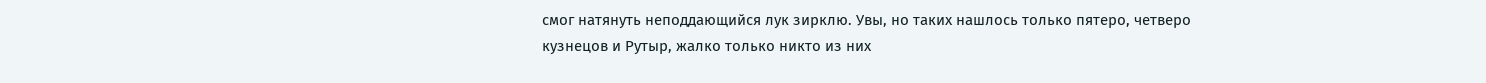смог натянуть неподдающийся лук зирклю. Увы, но таких нашлось только пятеро, четверо кузнецов и Рутыр, жалко только никто из них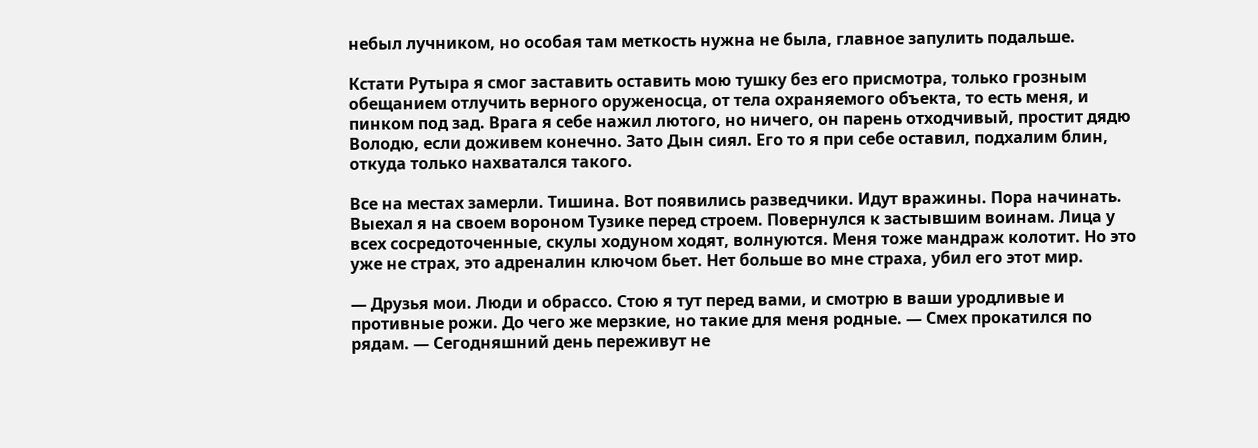небыл лучником, но особая там меткость нужна не была, главное запулить подальше.

Кстати Рутыра я смог заставить оставить мою тушку без его присмотра, только грозным обещанием отлучить верного оруженосца, от тела охраняемого объекта, то есть меня, и пинком под зад. Врага я себе нажил лютого, но ничего, он парень отходчивый, простит дядю Володю, если доживем конечно. Зато Дын сиял. Его то я при себе оставил, подхалим блин, откуда только нахватался такого.

Все на местах замерли. Тишина. Вот появились разведчики. Идут вражины. Пора начинать. Выехал я на своем вороном Тузике перед строем. Повернулся к застывшим воинам. Лица у всех сосредоточенные, скулы ходуном ходят, волнуются. Меня тоже мандраж колотит. Но это уже не страх, это адреналин ключом бьет. Нет больше во мне страха, убил его этот мир.

— Друзья мои. Люди и обрассо. Стою я тут перед вами, и смотрю в ваши уродливые и противные рожи. До чего же мерзкие, но такие для меня родные. — Смех прокатился по рядам. — Сегодняшний день переживут не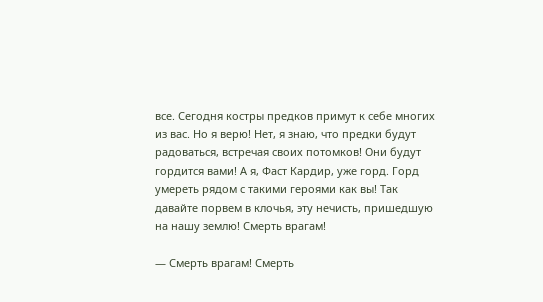все. Сегодня костры предков примут к себе многих из вас. Но я верю! Нет, я знаю, что предки будут радоваться, встречая своих потомков! Они будут гордится вами! А я, Фаст Кардир, уже горд. Горд умереть рядом с такими героями как вы! Так давайте порвем в клочья, эту нечисть, пришедшую на нашу землю! Смерть врагам!

— Смерть врагам! Смерть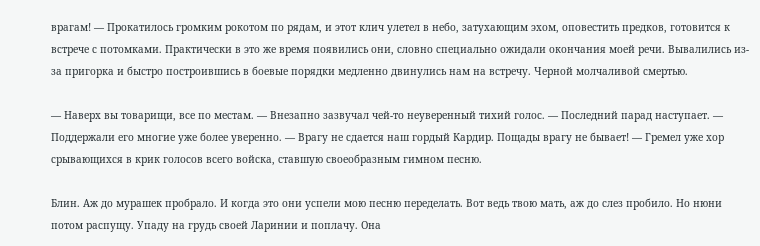врагам! — Прокатилось громким рокотом по рядам, и этот клич улетел в небо, затухающим эхом, оповестить предков, готовится к встрече с потомками. Практически в это же время появились они, словно специально ожидали окончания моей речи. Вывалились из-за пригорка и быстро построившись в боевые порядки медленно двинулись нам на встречу. Черной молчаливой смертью.

— Наверх вы товарищи, все по местам. — Внезапно зазвучал чей-то неуверенный тихий голос. — Последний парад наступает. — Поддержали его многие уже более уверенно. — Врагу не сдается наш гордый Кардир. Пощады врагу не бывает! — Гремел уже хор срывающихся в крик голосов всего войска, ставшую своеобразным гимном песню.

Блин. Аж до мурашек пробрало. И когда это они успели мою песню переделать. Вот ведь твою мать, аж до слез пробило. Но нюни потом распущу. Упаду на грудь своей Ларинии и поплачу. Она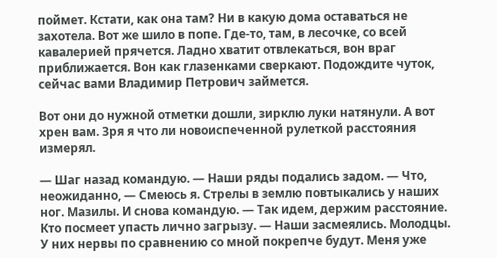поймет. Кстати, как она там? Ни в какую дома оставаться не захотела. Вот же шило в попе. Где-то, там, в лесочке, со всей кавалерией прячется. Ладно хватит отвлекаться, вон враг приближается. Вон как глазенками сверкают. Подождите чуток, сейчас вами Владимир Петрович займется.

Вот они до нужной отметки дошли, зирклю луки натянули. А вот хрен вам. Зря я что ли новоиспеченной рулеткой расстояния измерял.

— Шаг назад командую. — Наши ряды подались задом. — Что, неожиданно, — Смеюсь я. Стрелы в землю повтыкались у наших ног. Мазилы. И снова командую. — Так идем, держим расстояние. Кто посмеет упасть лично загрызу. — Наши засмеялись. Молодцы. У них нервы по сравнению со мной покрепче будут. Меня уже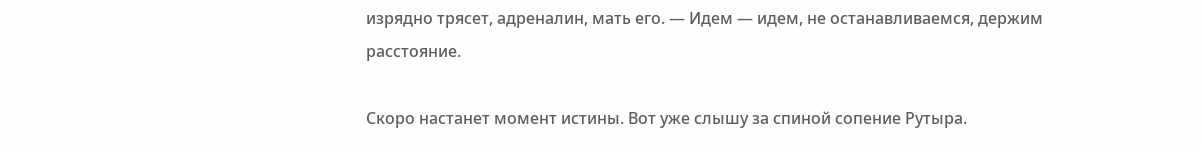изрядно трясет, адреналин, мать его. — Идем — идем, не останавливаемся, держим расстояние.

Скоро настанет момент истины. Вот уже слышу за спиной сопение Рутыра.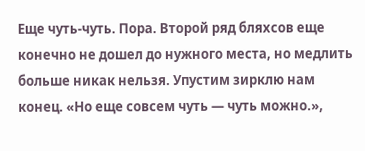Еще чуть-чуть. Пора. Второй ряд бляхсов еще конечно не дошел до нужного места, но медлить больше никак нельзя. Упустим зирклю нам конец. «Но еще совсем чуть — чуть можно.»,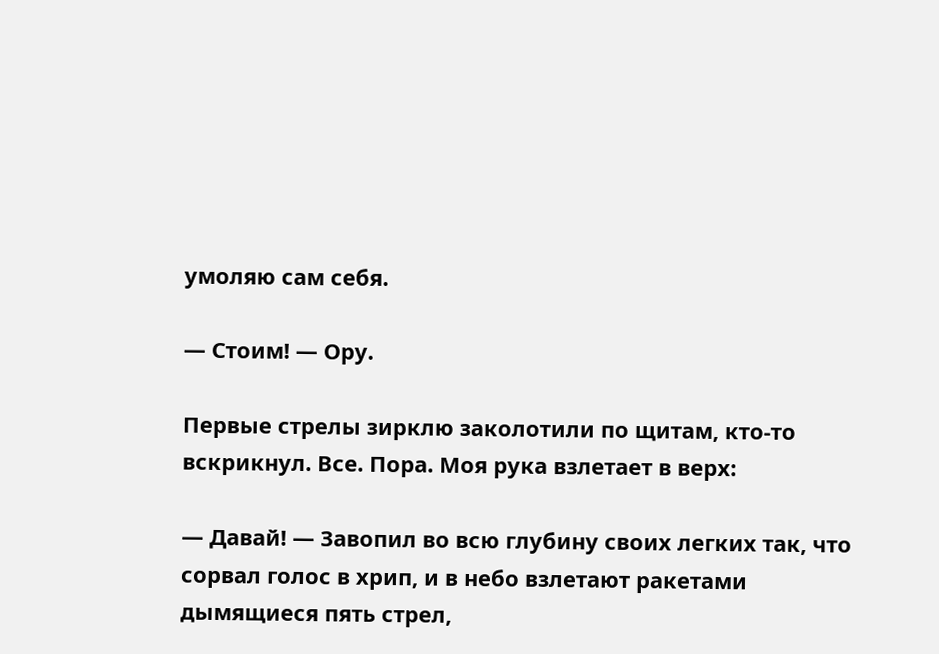умоляю сам себя.

— Стоим! — Ору.

Первые стрелы зирклю заколотили по щитам, кто-то вскрикнул. Все. Пора. Моя рука взлетает в верх:

— Давай! — Завопил во всю глубину своих легких так, что сорвал голос в хрип, и в небо взлетают ракетами дымящиеся пять стрел,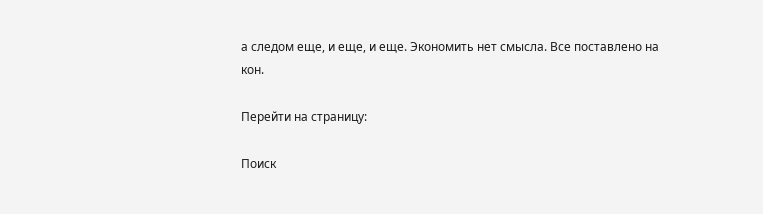а следом еще, и еще, и еще. Экономить нет смысла. Все поставлено на кон.

Перейти на страницу:

Поиск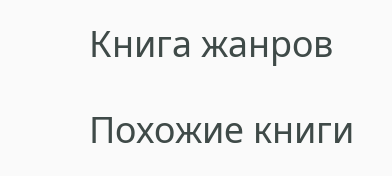Книга жанров

Похожие книги